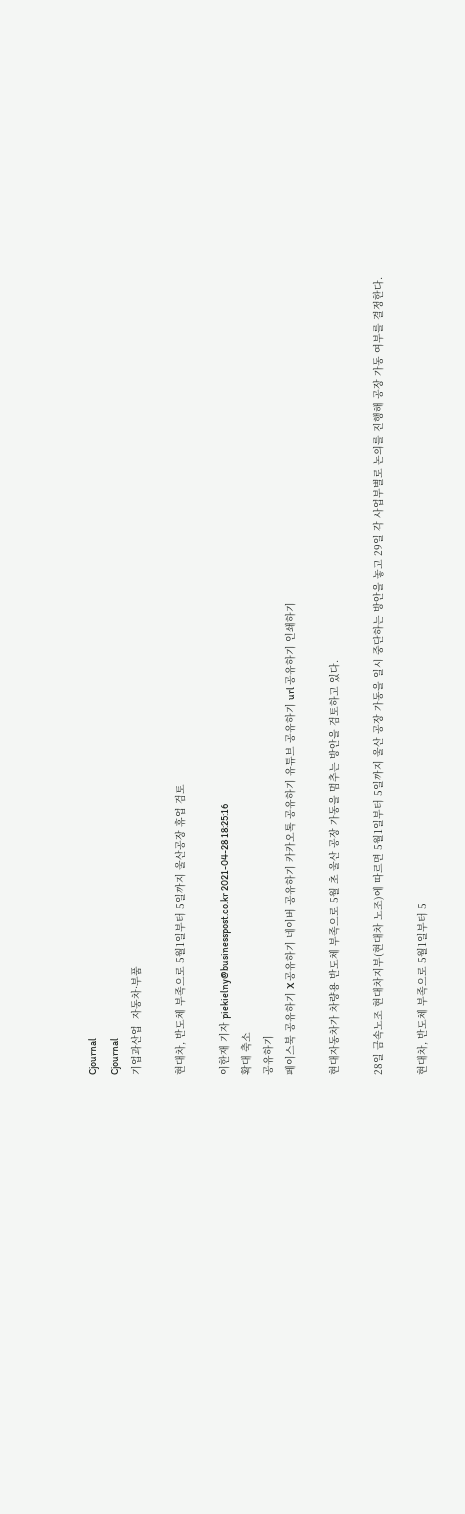Cjournal
Cjournal
기업과산업  자동차·부품

현대차, 반도체 부족으로 5월1일부터 5일까지 울산공장 휴업 검토

이한재 기자 piekielny@businesspost.co.kr 2021-04-28 18:25:16
확대 축소
공유하기
페이스북 공유하기 X 공유하기 네이버 공유하기 카카오톡 공유하기 유튜브 공유하기 url 공유하기 인쇄하기

현대자동차가 차량용 반도체 부족으로 5월 초 울산 공장 가동을 멈추는 방안을 검토하고 있다.

28일 금속노조 현대차지부(현대차 노조)에 따르면 5월1일부터 5일까지 울산 공장 가동을 일시 중단하는 방안을 놓고 29일 각 사업부별로 논의를 진행해 공장 가동 여부를 결정한다.

현대차, 반도체 부족으로 5월1일부터 5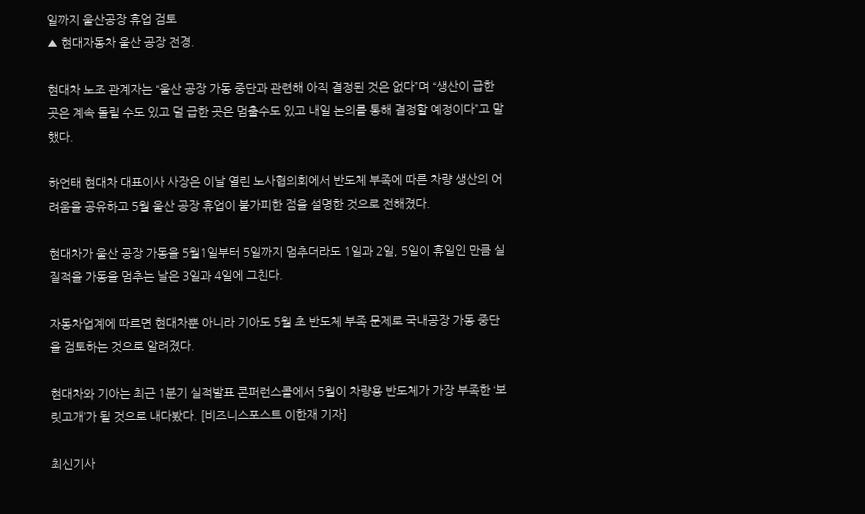일까지 울산공장 휴업 검토
▲ 현대자동차 울산 공장 전경.

현대차 노조 관계자는 “울산 공장 가동 중단과 관련해 아직 결정된 것은 없다”며 “생산이 급한 곳은 계속 돌릴 수도 있고 덜 급한 곳은 멈출수도 있고 내일 논의를 통해 결정할 예정이다”고 말했다.

하언태 현대차 대표이사 사장은 이날 열린 노사협의회에서 반도체 부족에 따른 차량 생산의 어려움을 공유하고 5월 울산 공장 휴업이 불가피한 점을 설명한 것으로 전해졌다.

현대차가 울산 공장 가동을 5월1일부터 5일까지 멈추더라도 1일과 2일, 5일이 휴일인 만큼 실질적을 가동을 멈추는 날은 3일과 4일에 그친다.

자동차업계에 따르면 현대차뿐 아니라 기아도 5월 초 반도체 부족 문제로 국내공장 가동 중단을 검토하는 것으로 알려졌다.

현대차와 기아는 최근 1분기 실적발표 콘퍼런스콜에서 5월이 차량용 반도체가 가장 부족한 ‘보릿고개’가 될 것으로 내다봤다. [비즈니스포스트 이한재 기자]

최신기사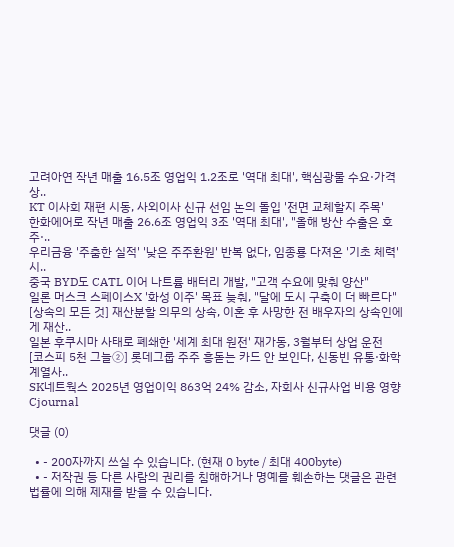고려아연 작년 매출 16.5조 영업익 1.2조로 '역대 최대', 핵심광물 수요·가격 상..
KT 이사회 재편 시동, 사외이사 신규 선임 논의 돌입 '전면 교체할지 주목'
한화에어로 작년 매출 26.6조 영업익 3조 '역대 최대', "올해 방산 수출은 호주·..
우리금융 '주춤한 실적' '낮은 주주환원' 반복 없다, 임종룡 다져온 '기초 체력' 시..
중국 BYD도 CATL 이어 나트륨 배터리 개발, "고객 수요에 맞춰 양산"
일론 머스크 스페이스X '화성 이주' 목표 늦춰, "달에 도시 구축이 더 빠르다"
[상속의 모든 것] 재산분할 의무의 상속, 이혼 후 사망한 전 배우자의 상속인에게 재산..
일본 후쿠시마 사태로 폐쇄한 '세계 최대 원전' 재가동, 3월부터 상업 운전
[코스피 5천 그늘②] 롯데그룹 주주 흥돋는 카드 안 보인다, 신동빈 유통·화학 계열사..
SK네트웍스 2025년 영업이익 863억 24% 감소, 자회사 신규사업 비용 영향
Cjournal

댓글 (0)

  • - 200자까지 쓰실 수 있습니다. (현재 0 byte / 최대 400byte)
  • - 저작권 등 다른 사람의 권리를 침해하거나 명예를 훼손하는 댓글은 관련 법률에 의해 제재를 받을 수 있습니다.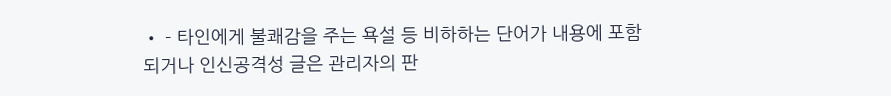• - 타인에게 불쾌감을 주는 욕설 등 비하하는 단어가 내용에 포함되거나 인신공격성 글은 관리자의 판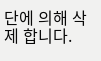단에 의해 삭제 합니다.